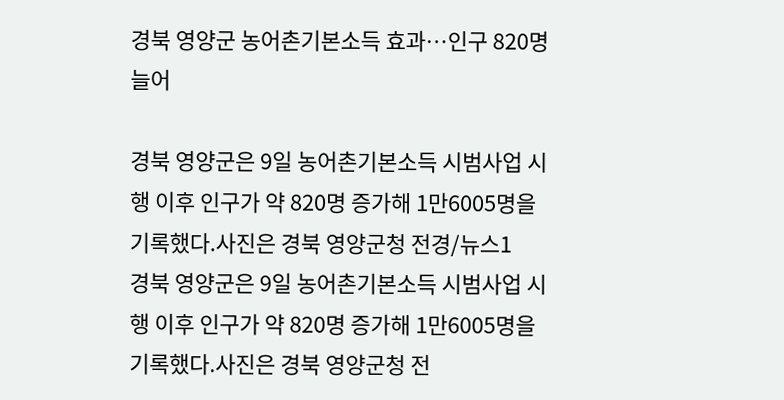경북 영양군 농어촌기본소득 효과…인구 820명 늘어

경북 영양군은 9일 농어촌기본소득 시범사업 시행 이후 인구가 약 820명 증가해 1만6005명을 기록했다.사진은 경북 영양군청 전경/뉴스1
경북 영양군은 9일 농어촌기본소득 시범사업 시행 이후 인구가 약 820명 증가해 1만6005명을 기록했다.사진은 경북 영양군청 전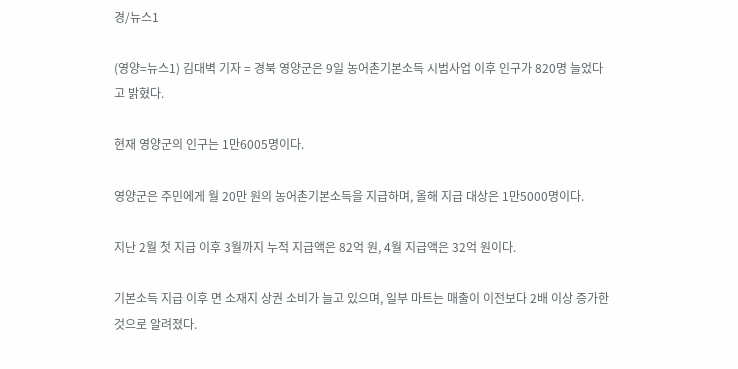경/뉴스1

(영양=뉴스1) 김대벽 기자 = 경북 영양군은 9일 농어촌기본소득 시범사업 이후 인구가 820명 늘었다고 밝혔다.

현재 영양군의 인구는 1만6005명이다.

영양군은 주민에게 월 20만 원의 농어촌기본소득을 지급하며, 올해 지급 대상은 1만5000명이다.

지난 2월 첫 지급 이후 3월까지 누적 지급액은 82억 원, 4월 지급액은 32억 원이다.

기본소득 지급 이후 면 소재지 상권 소비가 늘고 있으며, 일부 마트는 매출이 이전보다 2배 이상 증가한 것으로 알려졌다.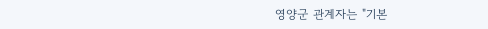영양군 관계자는 "기본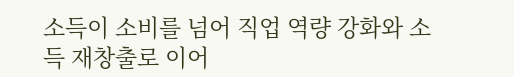소득이 소비를 넘어 직업 역량 강화와 소득 재창출로 이어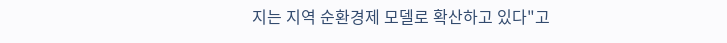지는 지역 순환경제 모델로 확산하고 있다"고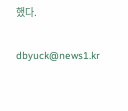했다.

dbyuck@news1.kr